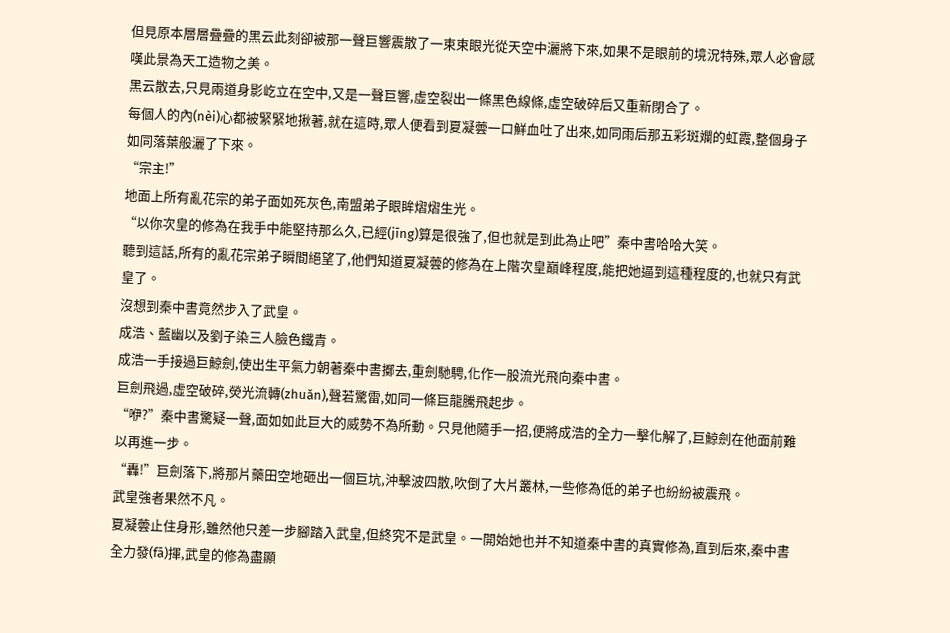但見原本層層疊疊的黑云此刻卻被那一聲巨響震散了一束束眼光從天空中灑將下來,如果不是眼前的境況特殊,眾人必會感嘆此景為天工造物之美。
黑云散去,只見兩道身影屹立在空中,又是一聲巨響,虛空裂出一條黑色線條,虛空破碎后又重新閉合了。
每個人的內(nèi)心都被緊緊地揪著,就在這時,眾人便看到夏凝蕓一口鮮血吐了出來,如同雨后那五彩斑斕的虹霞,整個身子如同落葉般灑了下來。
“宗主!”
地面上所有亂花宗的弟子面如死灰色,南盟弟子眼眸熠熠生光。
“以你次皇的修為在我手中能堅持那么久,已經(jīng)算是很強了,但也就是到此為止吧”秦中書哈哈大笑。
聽到這話,所有的亂花宗弟子瞬間絕望了,他們知道夏凝蕓的修為在上階次皇巔峰程度,能把她逼到這種程度的,也就只有武皇了。
沒想到秦中書竟然步入了武皇。
成浩、藍幽以及劉子染三人臉色鐵青。
成浩一手接過巨鯨劍,使出生平氣力朝著秦中書擲去,重劍馳騁,化作一股流光飛向秦中書。
巨劍飛過,虛空破碎,熒光流轉(zhuǎn),聲若驚雷,如同一條巨龍騰飛起步。
“咿?”秦中書驚疑一聲,面如如此巨大的威勢不為所動。只見他隨手一招,便將成浩的全力一擊化解了,巨鯨劍在他面前難以再進一步。
“轟!”巨劍落下,將那片藥田空地砸出一個巨坑,沖擊波四散,吹倒了大片叢林,一些修為低的弟子也紛紛被震飛。
武皇強者果然不凡。
夏凝蕓止住身形,雖然他只差一步腳踏入武皇,但終究不是武皇。一開始她也并不知道秦中書的真實修為,直到后來,秦中書全力發(fā)揮,武皇的修為盡顯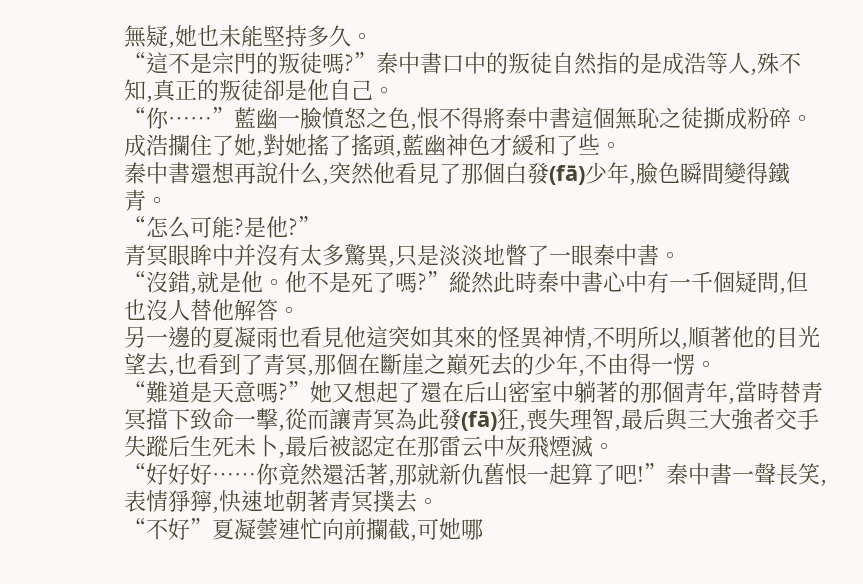無疑,她也未能堅持多久。
“這不是宗門的叛徒嗎?”秦中書口中的叛徒自然指的是成浩等人,殊不知,真正的叛徒卻是他自己。
“你……”藍幽一臉憤怒之色,恨不得將秦中書這個無恥之徒撕成粉碎。
成浩攔住了她,對她搖了搖頭,藍幽神色才緩和了些。
秦中書還想再說什么,突然他看見了那個白發(fā)少年,臉色瞬間變得鐵青。
“怎么可能?是他?”
青冥眼眸中并沒有太多驚異,只是淡淡地瞥了一眼秦中書。
“沒錯,就是他。他不是死了嗎?”縱然此時秦中書心中有一千個疑問,但也沒人替他解答。
另一邊的夏凝雨也看見他這突如其來的怪異神情,不明所以,順著他的目光望去,也看到了青冥,那個在斷崖之巔死去的少年,不由得一愣。
“難道是天意嗎?”她又想起了還在后山密室中躺著的那個青年,當時替青冥擋下致命一擊,從而讓青冥為此發(fā)狂,喪失理智,最后與三大強者交手失蹤后生死未卜,最后被認定在那雷云中灰飛煙滅。
“好好好……你竟然還活著,那就新仇舊恨一起算了吧!”秦中書一聲長笑,表情猙獰,快速地朝著青冥撲去。
“不好”夏凝蕓連忙向前攔截,可她哪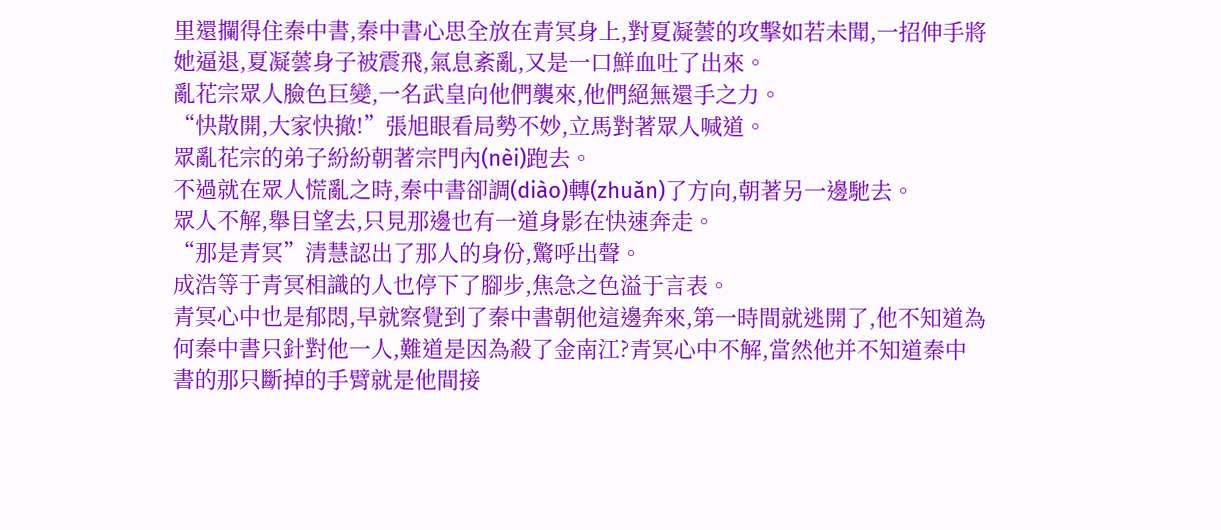里還攔得住秦中書,秦中書心思全放在青冥身上,對夏凝蕓的攻擊如若未聞,一招伸手將她逼退,夏凝蕓身子被震飛,氣息紊亂,又是一口鮮血吐了出來。
亂花宗眾人臉色巨變,一名武皇向他們襲來,他們絕無還手之力。
“快散開,大家快撤!”張旭眼看局勢不妙,立馬對著眾人喊道。
眾亂花宗的弟子紛紛朝著宗門內(nèi)跑去。
不過就在眾人慌亂之時,秦中書卻調(diào)轉(zhuǎn)了方向,朝著另一邊馳去。
眾人不解,舉目望去,只見那邊也有一道身影在快速奔走。
“那是青冥”清慧認出了那人的身份,驚呼出聲。
成浩等于青冥相識的人也停下了腳步,焦急之色溢于言表。
青冥心中也是郁悶,早就察覺到了秦中書朝他這邊奔來,第一時間就逃開了,他不知道為何秦中書只針對他一人,難道是因為殺了金南江?青冥心中不解,當然他并不知道秦中書的那只斷掉的手臂就是他間接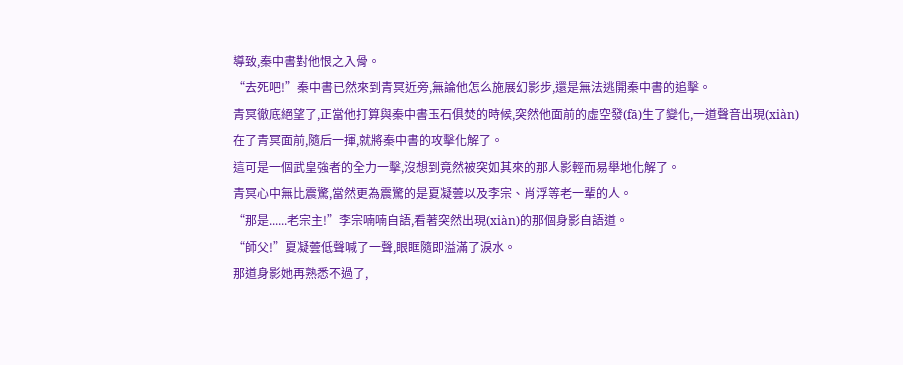導致,秦中書對他恨之入骨。
“去死吧!”秦中書已然來到青冥近旁,無論他怎么施展幻影步,還是無法逃開秦中書的追擊。
青冥徹底絕望了,正當他打算與秦中書玉石俱焚的時候,突然他面前的虛空發(fā)生了變化,一道聲音出現(xiàn)在了青冥面前,隨后一揮,就將秦中書的攻擊化解了。
這可是一個武皇強者的全力一擊,沒想到竟然被突如其來的那人影輕而易舉地化解了。
青冥心中無比震驚,當然更為震驚的是夏凝蕓以及李宗、肖浮等老一輩的人。
“那是......老宗主!”李宗喃喃自語,看著突然出現(xiàn)的那個身影自語道。
“師父!”夏凝蕓低聲喊了一聲,眼眶隨即溢滿了淚水。
那道身影她再熟悉不過了,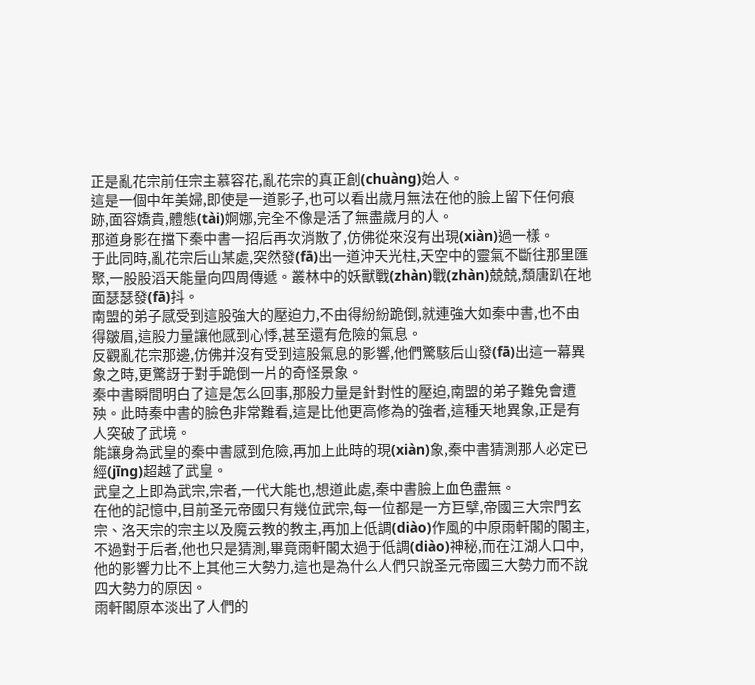正是亂花宗前任宗主慕容花,亂花宗的真正創(chuàng)始人。
這是一個中年美婦,即使是一道影子,也可以看出歲月無法在他的臉上留下任何痕跡,面容嬌貴,體態(tài)婀娜,完全不像是活了無盡歲月的人。
那道身影在擋下秦中書一招后再次消散了,仿佛從來沒有出現(xiàn)過一樣。
于此同時,亂花宗后山某處,突然發(fā)出一道沖天光柱,天空中的靈氣不斷往那里匯聚,一股股滔天能量向四周傳遞。叢林中的妖獸戰(zhàn)戰(zhàn)兢兢,頹唐趴在地面瑟瑟發(fā)抖。
南盟的弟子感受到這股強大的壓迫力,不由得紛紛跪倒,就連強大如秦中書,也不由得皺眉,這股力量讓他感到心悸,甚至還有危險的氣息。
反觀亂花宗那邊,仿佛并沒有受到這股氣息的影響,他們驚駭后山發(fā)出這一幕異象之時,更驚訝于對手跪倒一片的奇怪景象。
秦中書瞬間明白了這是怎么回事,那股力量是針對性的壓迫,南盟的弟子難免會遭殃。此時秦中書的臉色非常難看,這是比他更高修為的強者,這種天地異象,正是有人突破了武境。
能讓身為武皇的秦中書感到危險,再加上此時的現(xiàn)象,秦中書猜測那人必定已經(jīng)超越了武皇。
武皇之上即為武宗,宗者,一代大能也,想道此處,秦中書臉上血色盡無。
在他的記憶中,目前圣元帝國只有幾位武宗,每一位都是一方巨擘,帝國三大宗門玄宗、洛天宗的宗主以及魔云教的教主,再加上低調(diào)作風的中原雨軒閣的閣主,不過對于后者,他也只是猜測,畢竟雨軒閣太過于低調(diào)神秘,而在江湖人口中,他的影響力比不上其他三大勢力,這也是為什么人們只說圣元帝國三大勢力而不說四大勢力的原因。
雨軒閣原本淡出了人們的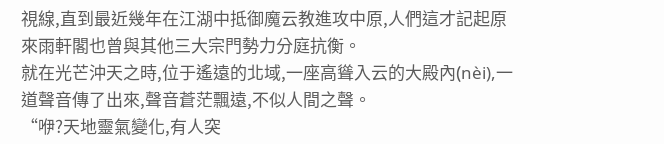視線,直到最近幾年在江湖中抵御魔云教進攻中原,人們這才記起原來雨軒閣也曾與其他三大宗門勢力分庭抗衡。
就在光芒沖天之時,位于遙遠的北域,一座高聳入云的大殿內(nèi),一道聲音傳了出來,聲音蒼茫飄遠,不似人間之聲。
“咿?天地靈氣變化,有人突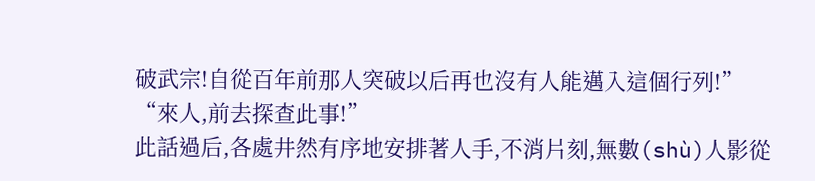破武宗!自從百年前那人突破以后再也沒有人能邁入這個行列!”
“來人,前去探查此事!”
此話過后,各處井然有序地安排著人手,不消片刻,無數(shù)人影從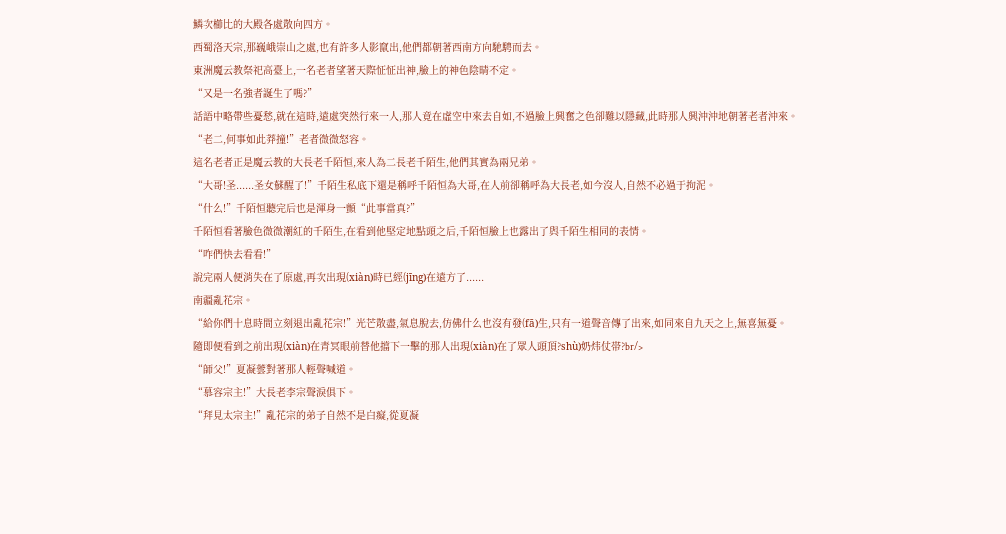鱗次櫛比的大殿各處散向四方。
西蜀洛天宗,那巍峨崇山之處,也有許多人影竄出,他們都朝著西南方向馳騁而去。
東洲魔云教祭祀高臺上,一名老者望著天際怔怔出神,臉上的神色陰晴不定。
“又是一名強者誕生了嗎?”
話語中略帶些憂愁,就在這時,遠處突然行來一人,那人竟在虛空中來去自如,不過臉上興奮之色卻難以隱藏,此時那人興沖沖地朝著老者沖來。
“老二,何事如此莽撞!”老者微微怒容。
這名老者正是魔云教的大長老千陌恒,來人為二長老千陌生,他們其實為兩兄弟。
“大哥!圣......圣女蘇醒了!”千陌生私底下還是稱呼千陌恒為大哥,在人前卻稱呼為大長老,如今沒人,自然不必過于拘泥。
“什么!”千陌恒聽完后也是渾身一顫“此事當真?”
千陌恒看著臉色微微潮紅的千陌生,在看到他堅定地點頭之后,千陌恒臉上也露出了與千陌生相同的表情。
“咋們快去看看!”
說完兩人便消失在了原處,再次出現(xiàn)時已經(jīng)在遠方了......
南疆亂花宗。
“給你們十息時間立刻退出亂花宗!”光芒散盡,氣息脫去,仿佛什么也沒有發(fā)生,只有一道聲音傳了出來,如同來自九天之上,無喜無憂。
隨即便看到之前出現(xiàn)在青冥眼前替他擋下一擊的那人出現(xiàn)在了眾人頭頂?shù)奶炜仗帯?br/>
“師父!”夏凝蕓對著那人輕聲喊道。
“慕容宗主!”大長老李宗聲淚俱下。
“拜見太宗主!”亂花宗的弟子自然不是白癡,從夏凝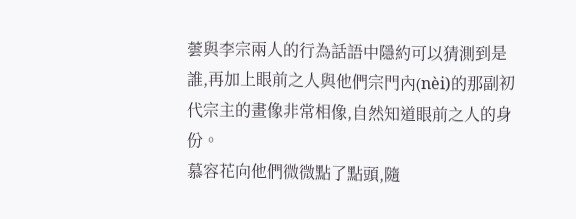蕓與李宗兩人的行為話語中隱約可以猜測到是誰,再加上眼前之人與他們宗門內(nèi)的那副初代宗主的畫像非常相像,自然知道眼前之人的身份。
慕容花向他們微微點了點頭,隨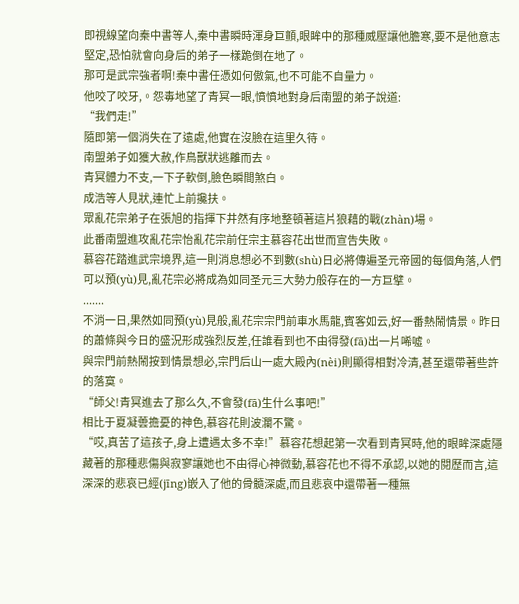即視線望向秦中書等人,秦中書瞬時渾身巨顫,眼眸中的那種威壓讓他膽寒,要不是他意志堅定,恐怕就會向身后的弟子一樣跪倒在地了。
那可是武宗強者啊!秦中書任憑如何傲氣,也不可能不自量力。
他咬了咬牙,。怨毒地望了青冥一眼,憤憤地對身后南盟的弟子說道:
“我們走!”
隨即第一個消失在了遠處,他實在沒臉在這里久待。
南盟弟子如獲大赦,作鳥獸狀逃離而去。
青冥體力不支,一下子軟倒,臉色瞬間煞白。
成浩等人見狀,連忙上前攙扶。
眾亂花宗弟子在張旭的指揮下井然有序地整頓著這片狼藉的戰(zhàn)場。
此番南盟進攻亂花宗怡亂花宗前任宗主慕容花出世而宣告失敗。
慕容花踏進武宗境界,這一則消息想必不到數(shù)日必將傳遍圣元帝國的每個角落,人們可以預(yù)見,亂花宗必將成為如同圣元三大勢力般存在的一方巨擘。
.......
不消一日,果然如同預(yù)見般,亂花宗宗門前車水馬龍,賓客如云,好一番熱鬧情景。昨日的蕭條與今日的盛況形成強烈反差,任誰看到也不由得發(fā)出一片唏噓。
與宗門前熱鬧按到情景想必,宗門后山一處大殿內(nèi)則顯得相對冷清,甚至還帶著些許的落寞。
“師父!青冥進去了那么久,不會發(fā)生什么事吧!”
相比于夏凝蕓擔憂的神色,慕容花則波瀾不驚。
“哎,真苦了這孩子,身上遭遇太多不幸!”慕容花想起第一次看到青冥時,他的眼眸深處隱藏著的那種悲傷與寂寥讓她也不由得心神微動,慕容花也不得不承認,以她的閱歷而言,這深深的悲哀已經(jīng)嵌入了他的骨髓深處,而且悲哀中還帶著一種無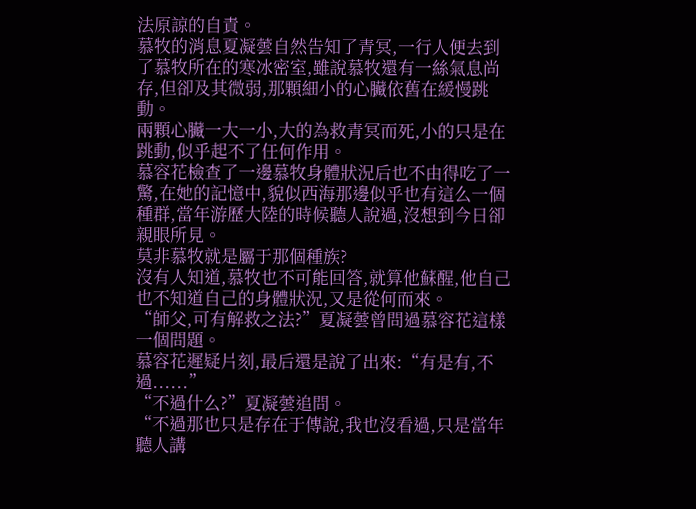法原諒的自責。
慕牧的消息夏凝蕓自然告知了青冥,一行人便去到了慕牧所在的寒冰密室,雖說慕牧還有一絲氣息尚存,但卻及其微弱,那顆細小的心臟依舊在緩慢跳動。
兩顆心臟一大一小,大的為救青冥而死,小的只是在跳動,似乎起不了任何作用。
慕容花檢查了一邊慕牧身體狀況后也不由得吃了一驚,在她的記憶中,貌似西海那邊似乎也有這么一個種群,當年游歷大陸的時候聽人說過,沒想到今日卻親眼所見。
莫非慕牧就是屬于那個種族?
沒有人知道,慕牧也不可能回答,就算他蘇醒,他自己也不知道自己的身體狀況,又是從何而來。
“師父,可有解救之法?”夏凝蕓曾問過慕容花這樣一個問題。
慕容花遲疑片刻,最后還是說了出來:“有是有,不過......”
“不過什么?”夏凝蕓追問。
“不過那也只是存在于傳說,我也沒看過,只是當年聽人講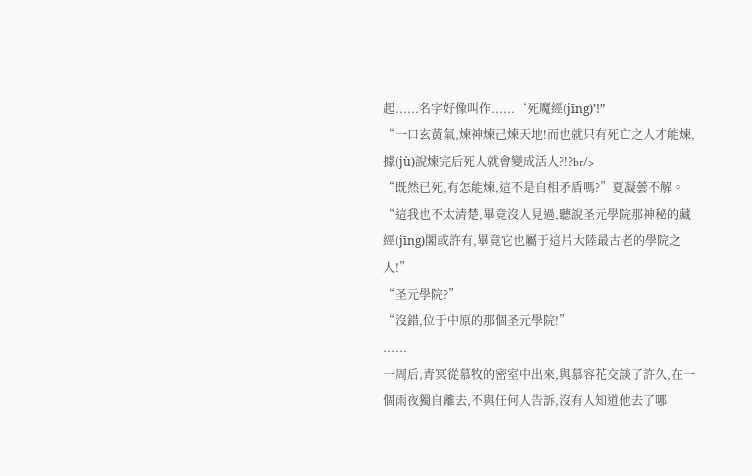起......名字好像叫作......‘死魔經(jīng)’!”
“一口玄黃氣,煉神煉己煉天地!而也就只有死亡之人才能煉,據(jù)說煉完后死人就會變成活人?!?br/>
“既然已死,有怎能煉,這不是自相矛盾嗎?”夏凝蕓不解。
“這我也不太清楚,畢竟沒人見過,聽說圣元學院那神秘的藏經(jīng)閣或許有,畢竟它也屬于這片大陸最古老的學院之人!”
“圣元學院?”
“沒錯,位于中原的那個圣元學院!”
......
一周后,青冥從慕牧的密室中出來,與慕容花交談了許久,在一個雨夜獨自離去,不與任何人告訴,沒有人知道他去了哪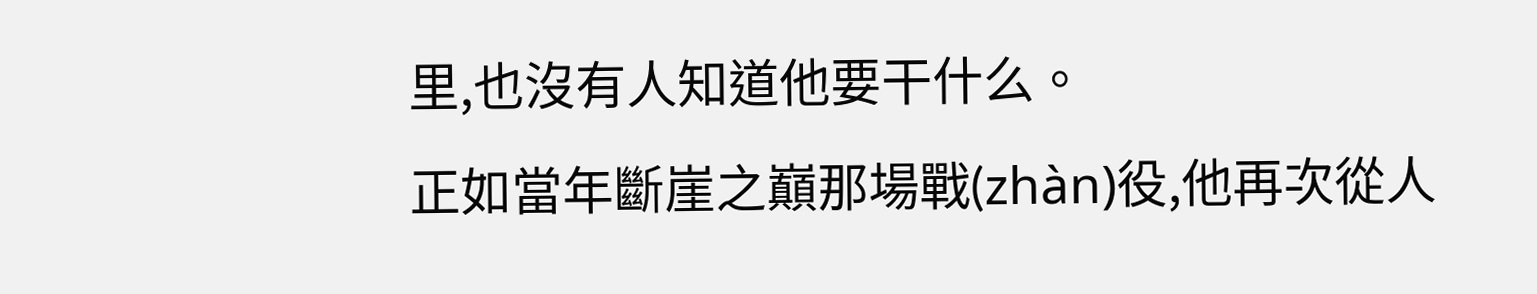里,也沒有人知道他要干什么。
正如當年斷崖之巔那場戰(zhàn)役,他再次從人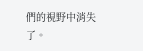們的視野中消失了。